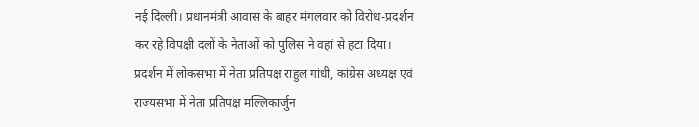नई दिल्ली। प्रधानमंत्री आवास के बाहर मंगलवार को विरोध-प्रदर्शन कर रहे विपक्षी दलों के नेताओं को पुलिस ने वहां से हटा दिया। प्रदर्शन में लोकसभा में नेता प्रतिपक्ष राहुल गांधी, कांग्रेस अध्यक्ष एवं राज्यसभा में नेता प्रतिपक्ष मल्लिकार्जुन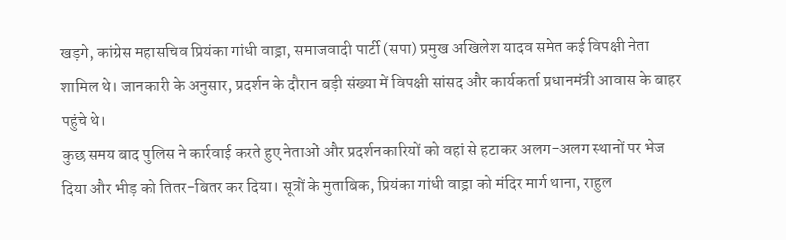खड़गे, कांग्रेस महासचिव प्रियंका गांधी वाड्रा, समाजवादी पार्टी (सपा) प्रमुख अखिलेश यादव समेत कई विपक्षी नेता शामिल थे। जानकारी के अनुसार, प्रदर्शन के दौरान बड़ी संख्या में विपक्षी सांसद और कार्यकर्ता प्रधानमंत्री आवास के बाहर पहुंचे थे।
कुछ समय बाद पुलिस ने कार्रवाई करते हुए नेताओं और प्रदर्शनकारियों को वहां से हटाकर अलग-अलग स्थानों पर भेज दिया और भीड़ को तितर-बितर कर दिया। सूत्रों के मुताबिक, प्रियंका गांधी वाड्रा को मंदिर मार्ग थाना, राहुल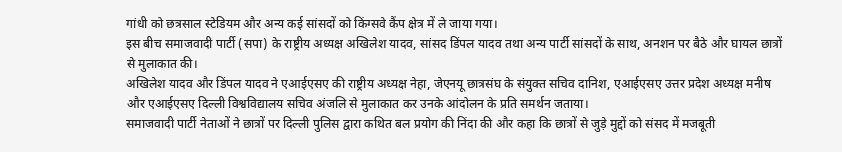गांधी को छत्रसाल स्टेडियम और अन्य कई सांसदों को किंग्सवे कैंप क्षेत्र में ले जाया गया।
इस बीच समाजवादी पार्टी (सपा) के राष्ट्रीय अध्यक्ष अखिलेश यादव, सांसद डिंपल यादव तथा अन्य पार्टी सांसदों के साथ, अनशन पर बैठे और घायल छात्रों से मुलाकात की।
अखिलेश यादव और डिंपल यादव ने एआईएसए की राष्ट्रीय अध्यक्ष नेहा, जेएनयू छात्रसंघ के संयुक्त सचिव दानिश, एआईएसए उत्तर प्रदेश अध्यक्ष मनीष और एआईएसए दिल्ली विश्वविद्यालय सचिव अंजलि से मुलाकात कर उनके आंदोलन के प्रति समर्थन जताया।
समाजवादी पार्टी नेताओं ने छात्रों पर दिल्ली पुलिस द्वारा कथित बल प्रयोग की निंदा की और कहा कि छात्रों से जुड़े मुद्दों को संसद में मजबूती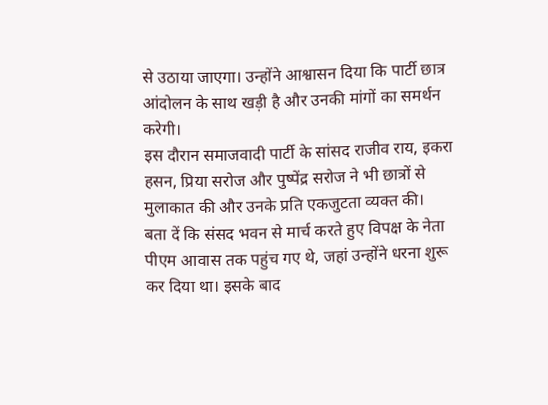से उठाया जाएगा। उन्होंने आश्वासन दिया कि पार्टी छात्र आंदोलन के साथ खड़ी है और उनकी मांगों का समर्थन करेगी।
इस दौरान समाजवादी पार्टी के सांसद राजीव राय, इकरा हसन, प्रिया सरोज और पुष्पेंद्र सरोज ने भी छात्रों से मुलाकात की और उनके प्रति एकजुटता व्यक्त की।
बता दें कि संसद भवन से मार्च करते हुए विपक्ष के नेता पीएम आवास तक पहुंच गए थे, जहां उन्होंने धरना शुरू कर दिया था। इसके बाद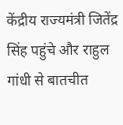केंद्रीय राज्यमंत्री जितेंद्र सिंह पहुंचे और राहुल गांधी से बातचीत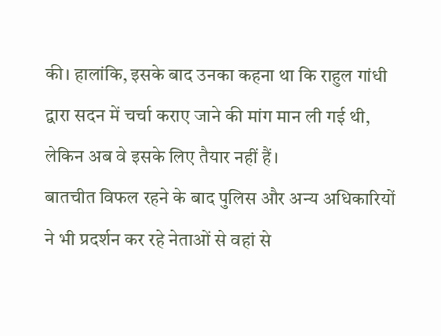की। हालांकि, इसके बाद उनका कहना था कि राहुल गांधी द्वारा सदन में चर्चा कराए जाने की मांग मान ली गई थी, लेकिन अब वे इसके लिए तैयार नहीं हैं।
बातचीत विफल रहने के बाद पुलिस और अन्य अधिकारियों ने भी प्रदर्शन कर रहे नेताओं से वहां से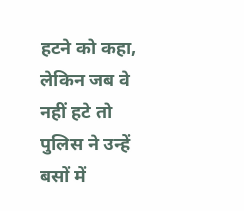हटने को कहा, लेकिन जब वे नहीं हटे तो पुलिस ने उन्हें बसों में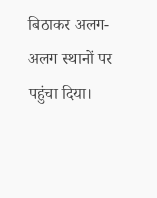बिठाकर अलग-अलग स्थानों पर पहुंचा दिया।